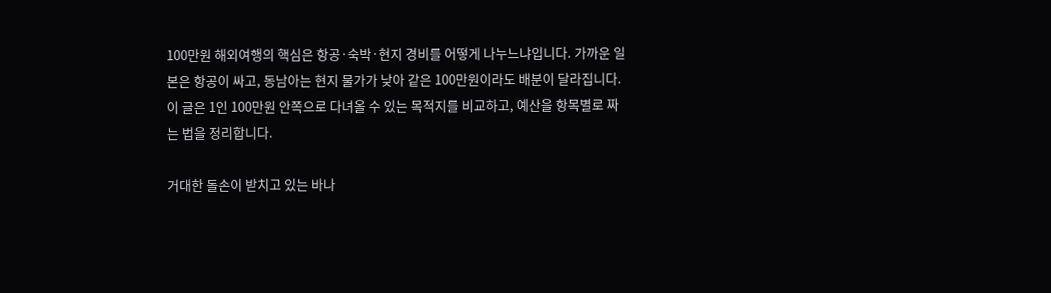100만원 해외여행의 핵심은 항공·숙박·현지 경비를 어떻게 나누느냐입니다. 가까운 일본은 항공이 싸고, 동남아는 현지 물가가 낮아 같은 100만원이라도 배분이 달라집니다. 이 글은 1인 100만원 안쪽으로 다녀올 수 있는 목적지를 비교하고, 예산을 항목별로 짜는 법을 정리합니다.

거대한 돌손이 받치고 있는 바나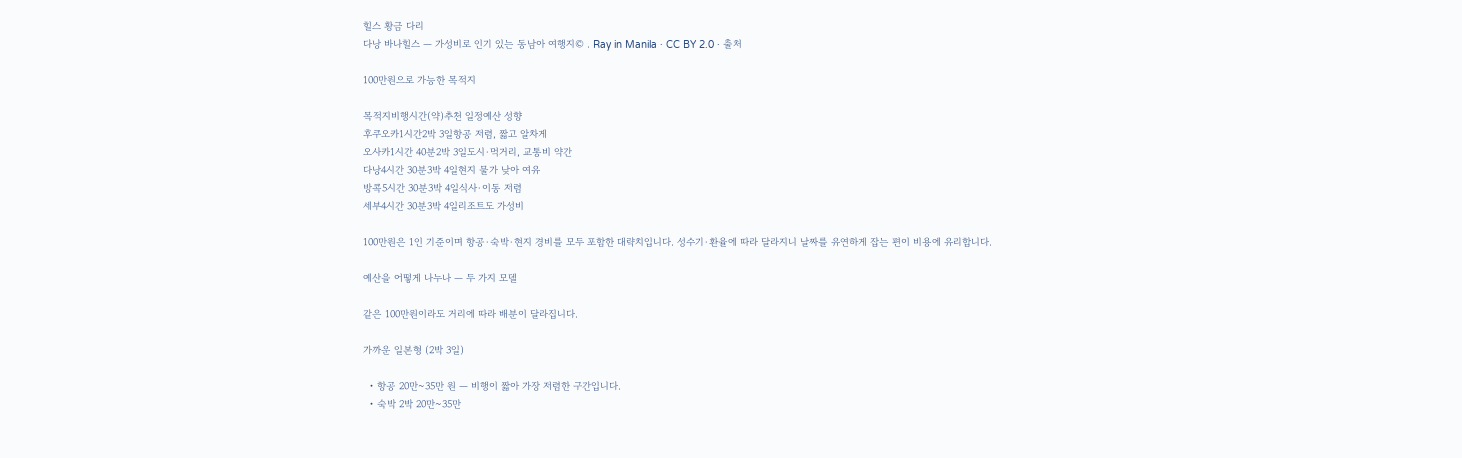힐스 황금 다리
다낭 바나힐스 — 가성비로 인기 있는 동남아 여행지© . Ray in Manila · CC BY 2.0 · 출처

100만원으로 가능한 목적지

목적지비행시간(약)추천 일정예산 성향
후쿠오카1시간2박 3일항공 저렴, 짧고 알차게
오사카1시간 40분2박 3일도시·먹거리, 교통비 약간
다낭4시간 30분3박 4일현지 물가 낮아 여유
방콕5시간 30분3박 4일식사·이동 저렴
세부4시간 30분3박 4일리조트도 가성비

100만원은 1인 기준이며 항공·숙박·현지 경비를 모두 포함한 대략치입니다. 성수기·환율에 따라 달라지니 날짜를 유연하게 잡는 편이 비용에 유리합니다.

예산을 어떻게 나누나 — 두 가지 모델

같은 100만원이라도 거리에 따라 배분이 달라집니다.

가까운 일본형 (2박 3일)

  • 항공 20만~35만 원 — 비행이 짧아 가장 저렴한 구간입니다.
  • 숙박 2박 20만~35만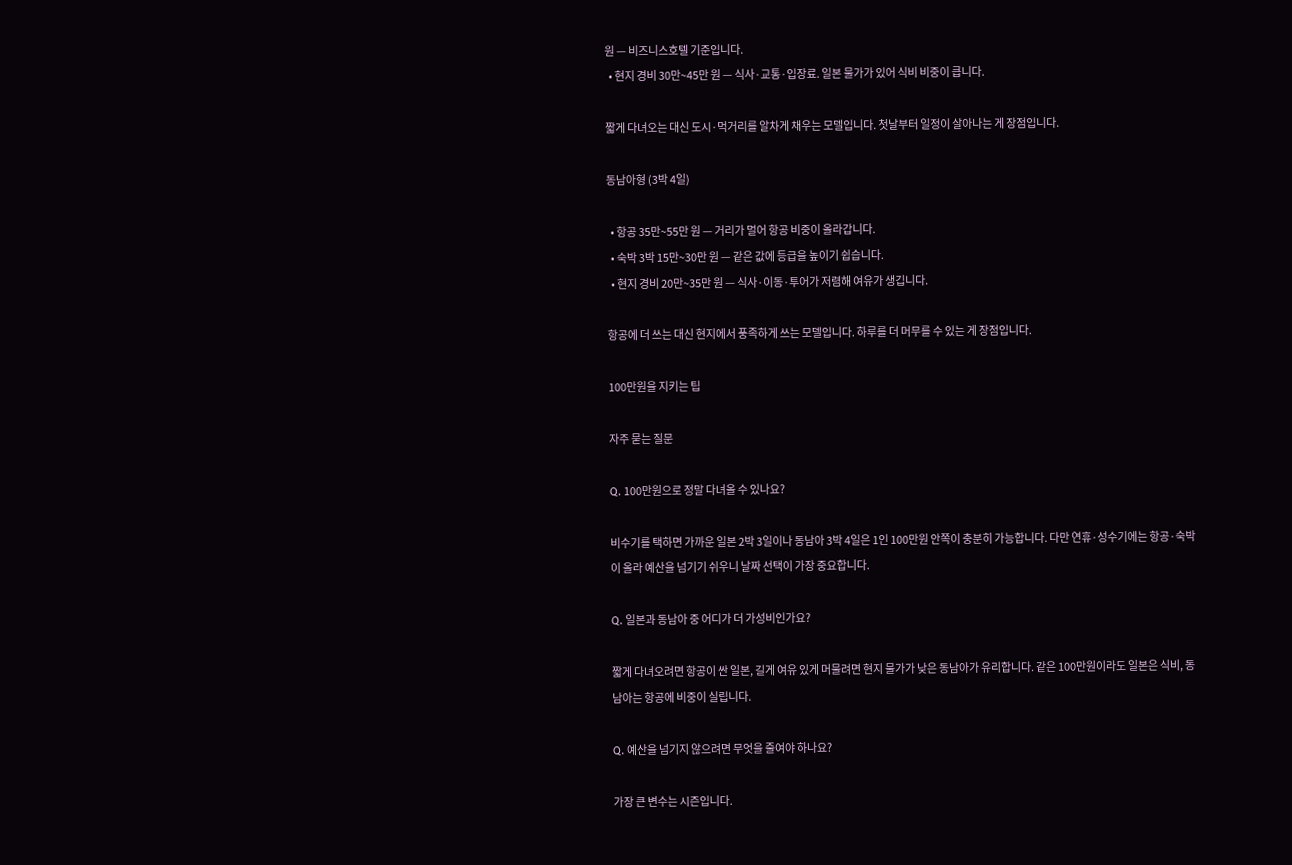원 — 비즈니스호텔 기준입니다.
  • 현지 경비 30만~45만 원 — 식사·교통·입장료. 일본 물가가 있어 식비 비중이 큽니다.

짧게 다녀오는 대신 도시·먹거리를 알차게 채우는 모델입니다. 첫날부터 일정이 살아나는 게 장점입니다.

동남아형 (3박 4일)

  • 항공 35만~55만 원 — 거리가 멀어 항공 비중이 올라갑니다.
  • 숙박 3박 15만~30만 원 — 같은 값에 등급을 높이기 쉽습니다.
  • 현지 경비 20만~35만 원 — 식사·이동·투어가 저렴해 여유가 생깁니다.

항공에 더 쓰는 대신 현지에서 풍족하게 쓰는 모델입니다. 하루를 더 머무를 수 있는 게 장점입니다.

100만원을 지키는 팁

자주 묻는 질문

Q. 100만원으로 정말 다녀올 수 있나요?

비수기를 택하면 가까운 일본 2박 3일이나 동남아 3박 4일은 1인 100만원 안쪽이 충분히 가능합니다. 다만 연휴·성수기에는 항공·숙박이 올라 예산을 넘기기 쉬우니 날짜 선택이 가장 중요합니다.

Q. 일본과 동남아 중 어디가 더 가성비인가요?

짧게 다녀오려면 항공이 싼 일본, 길게 여유 있게 머물려면 현지 물가가 낮은 동남아가 유리합니다. 같은 100만원이라도 일본은 식비, 동남아는 항공에 비중이 실립니다.

Q. 예산을 넘기지 않으려면 무엇을 줄여야 하나요?

가장 큰 변수는 시즌입니다.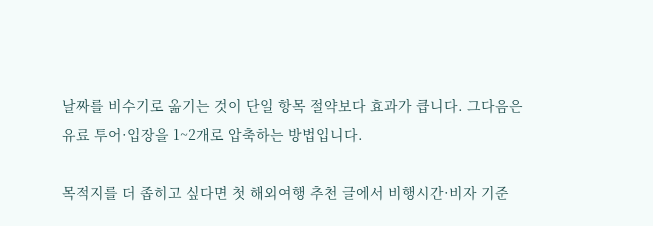날짜를 비수기로 옮기는 것이 단일 항목 절약보다 효과가 큽니다. 그다음은 유료 투어·입장을 1~2개로 압축하는 방법입니다.

목적지를 더 좁히고 싶다면 첫 해외여행 추천 글에서 비행시간·비자 기준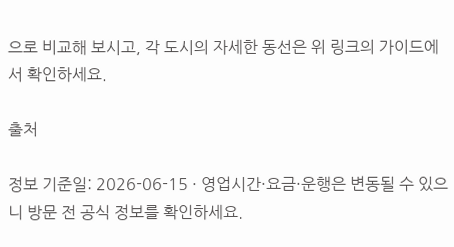으로 비교해 보시고, 각 도시의 자세한 동선은 위 링크의 가이드에서 확인하세요.

출처

정보 기준일: 2026-06-15 · 영업시간·요금·운행은 변동될 수 있으니 방문 전 공식 정보를 확인하세요.